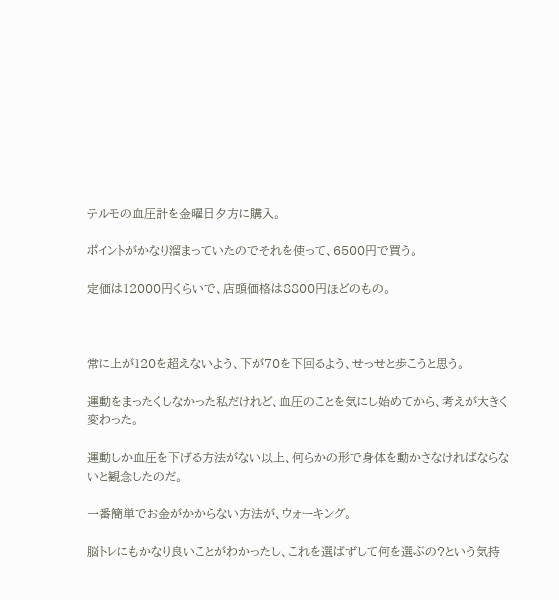テルモの血圧計を金曜日夕方に購入。

ポイントがかなり溜まっていたのでそれを使って、6500円で買う。

定価は12000円くらいで、店頭価格は8800円ほどのもの。



常に上が120を超えないよう、下が70を下回るよう、せっせと歩こうと思う。

運動をまったくしなかった私だけれど、血圧のことを気にし始めてから、考えが大きく変わった。

運動しか血圧を下げる方法がない以上、何らかの形で身体を動かさなければならないと観念したのだ。

一番簡単でお金がかからない方法が、ウォーキング。

脳トレにもかなり良いことがわかったし、これを選ばずして何を選ぶの?という気持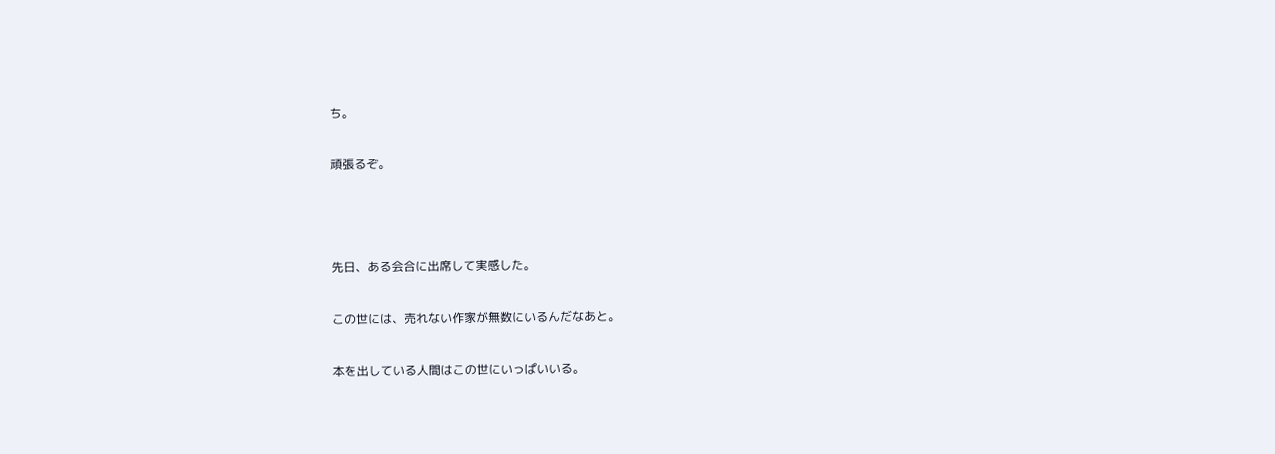ち。

頑張るぞ。



先日、ある会合に出席して実感した。

この世には、売れない作家が無数にいるんだなあと。

本を出している人間はこの世にいっぱいいる。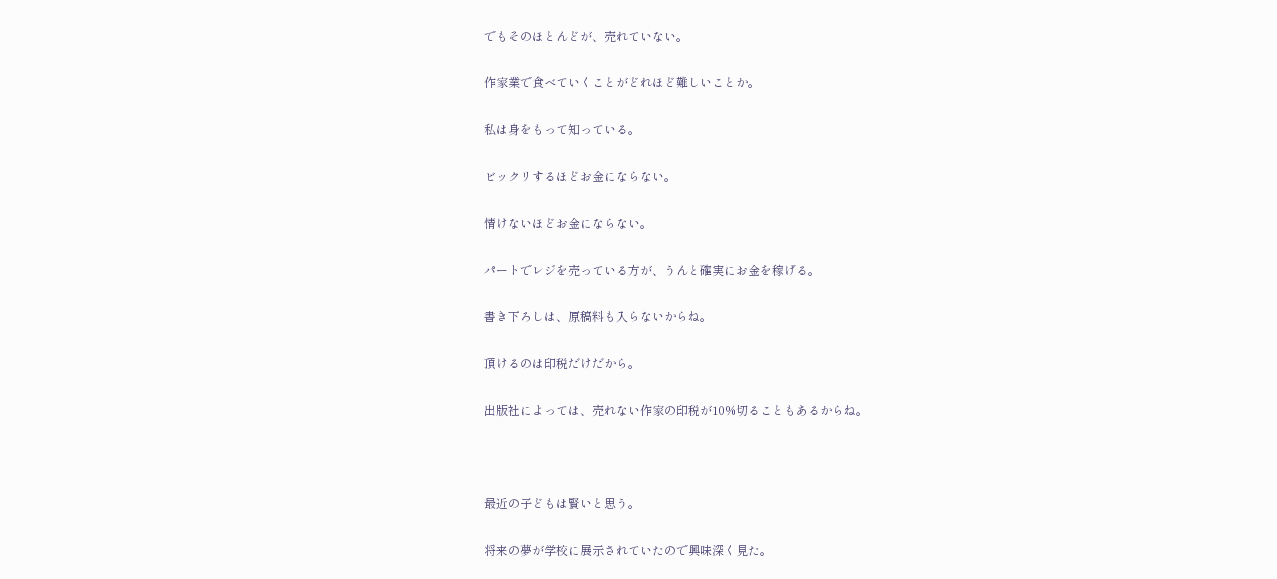でもそのほとんどが、売れていない。

作家業で食べていくことがどれほど難しいことか。

私は身をもって知っている。

ビックリするほどお金にならない。

情けないほどお金にならない。

パートでレジを売っている方が、うんと確実にお金を稼げる。

書き下ろしは、原稿料も入らないからね。

頂けるのは印税だけだから。

出版社によっては、売れない作家の印税が10%切ることもあるからね。



最近の子どもは賢いと思う。

将来の夢が学校に展示されていたので興味深く見た。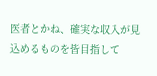医者とかね、確実な収入が見込めるものを皆目指して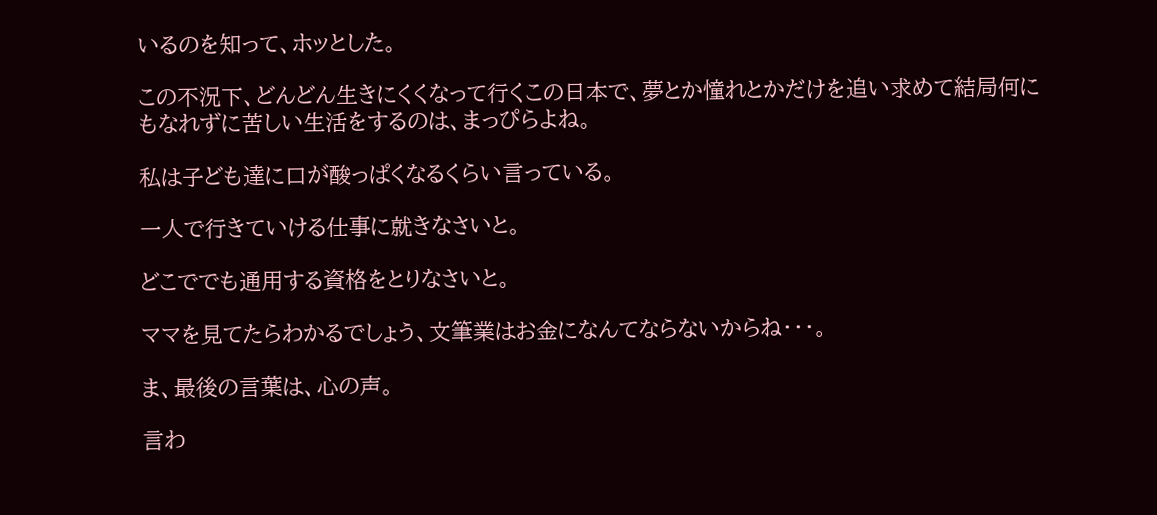いるのを知って、ホッとした。

この不況下、どんどん生きにくくなって行くこの日本で、夢とか憧れとかだけを追い求めて結局何にもなれずに苦しい生活をするのは、まっぴらよね。

私は子ども達に口が酸っぱくなるくらい言っている。

一人で行きていける仕事に就きなさいと。

どこででも通用する資格をとりなさいと。

ママを見てたらわかるでしょう、文筆業はお金になんてならないからね・・・。

ま、最後の言葉は、心の声。

言わ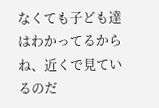なくても子ども達はわかってるからね、近くで見ているのだ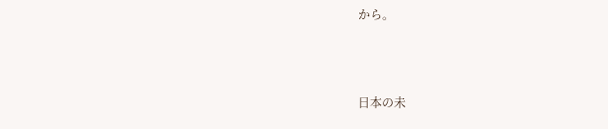から。



日本の未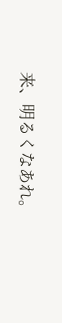来、明るくなあれ。